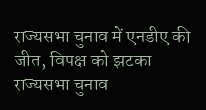राज्यसभा चुनाव में एनडीए की जीत, विपक्ष को झटका
राज्यसभा चुनाव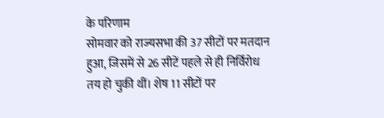के परिणाम
सोमवार को राज्यसभा की 37 सीटों पर मतदान हुआ, जिसमें से 26 सीटें पहले से ही निर्विरोध तय हो चुकी थीं। शेष 11 सीटों पर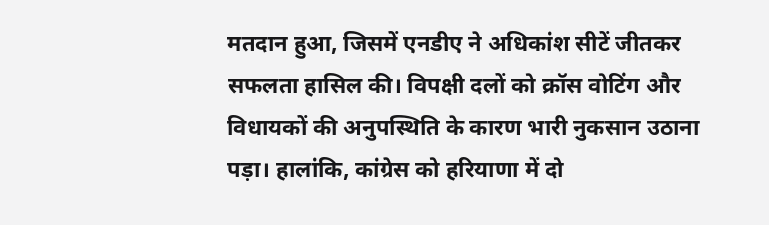मतदान हुआ, जिसमें एनडीए ने अधिकांश सीटें जीतकर सफलता हासिल की। विपक्षी दलों को क्रॉस वोटिंग और विधायकों की अनुपस्थिति के कारण भारी नुकसान उठाना पड़ा। हालांकि, कांग्रेस को हरियाणा में दो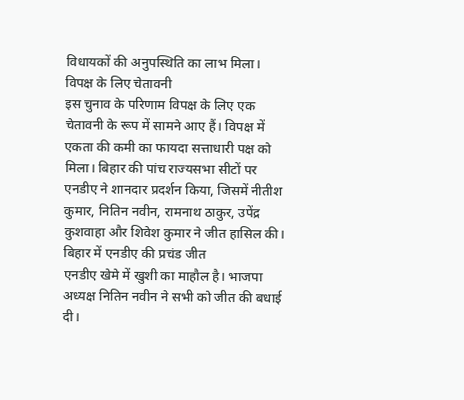विधायकों की अनुपस्थिति का लाभ मिला।
विपक्ष के लिए चेतावनी
इस चुनाव के परिणाम विपक्ष के लिए एक चेतावनी के रूप में सामने आए हैं। विपक्ष में एकता की कमी का फायदा सत्ताधारी पक्ष को मिला। बिहार की पांच राज्यसभा सीटों पर एनडीए ने शानदार प्रदर्शन किया, जिसमें नीतीश कुमार, नितिन नवीन, रामनाथ ठाकुर, उपेंद्र कुशवाहा और शिवेश कुमार ने जीत हासिल की।
बिहार में एनडीए की प्रचंड जीत
एनडीए खेमे में खुशी का माहौल है। भाजपा अध्यक्ष नितिन नवीन ने सभी को जीत की बधाई दी।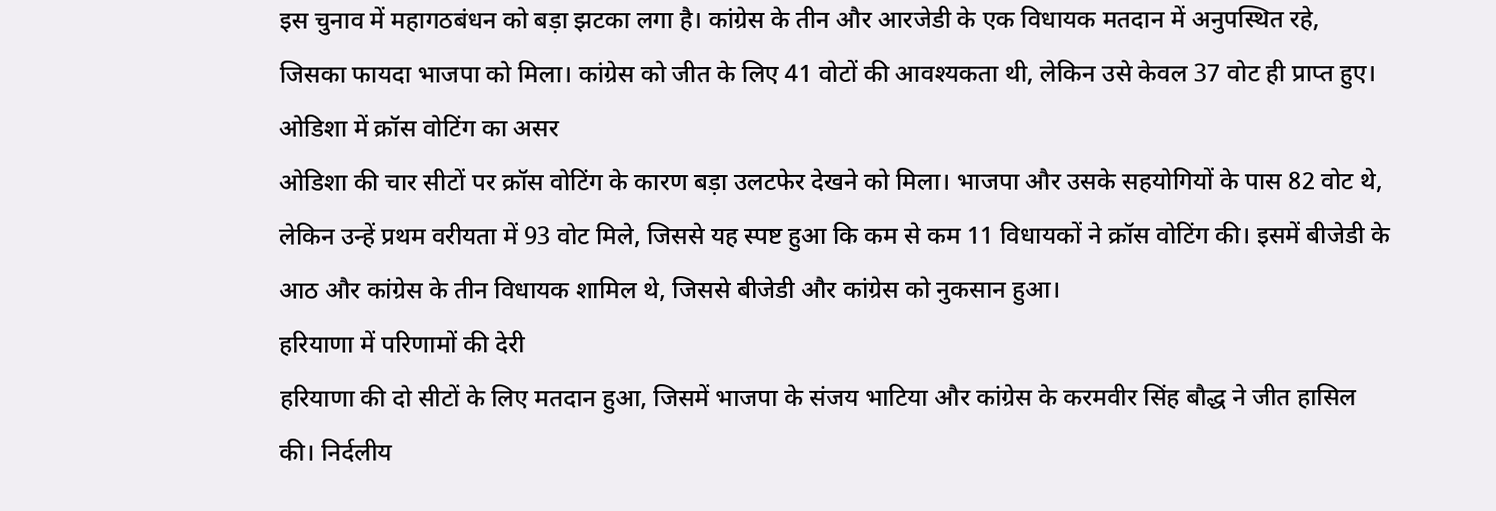इस चुनाव में महागठबंधन को बड़ा झटका लगा है। कांग्रेस के तीन और आरजेडी के एक विधायक मतदान में अनुपस्थित रहे, जिसका फायदा भाजपा को मिला। कांग्रेस को जीत के लिए 41 वोटों की आवश्यकता थी, लेकिन उसे केवल 37 वोट ही प्राप्त हुए।
ओडिशा में क्रॉस वोटिंग का असर
ओडिशा की चार सीटों पर क्रॉस वोटिंग के कारण बड़ा उलटफेर देखने को मिला। भाजपा और उसके सहयोगियों के पास 82 वोट थे, लेकिन उन्हें प्रथम वरीयता में 93 वोट मिले, जिससे यह स्पष्ट हुआ कि कम से कम 11 विधायकों ने क्रॉस वोटिंग की। इसमें बीजेडी के आठ और कांग्रेस के तीन विधायक शामिल थे, जिससे बीजेडी और कांग्रेस को नुकसान हुआ।
हरियाणा में परिणामों की देरी
हरियाणा की दो सीटों के लिए मतदान हुआ, जिसमें भाजपा के संजय भाटिया और कांग्रेस के करमवीर सिंह बौद्ध ने जीत हासिल की। निर्दलीय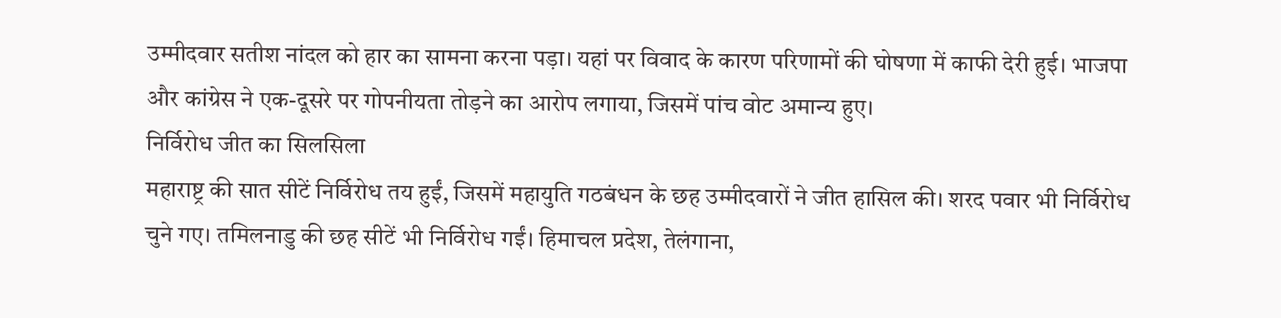उम्मीदवार सतीश नांदल को हार का सामना करना पड़ा। यहां पर विवाद के कारण परिणामों की घोषणा में काफी देरी हुई। भाजपा और कांग्रेस ने एक-दूसरे पर गोपनीयता तोड़ने का आरोप लगाया, जिसमें पांच वोट अमान्य हुए।
निर्विरोध जीत का सिलसिला
महाराष्ट्र की सात सीटें निर्विरोध तय हुईं, जिसमें महायुति गठबंधन के छह उम्मीदवारों ने जीत हासिल की। शरद पवार भी निर्विरोध चुने गए। तमिलनाडु की छह सीटें भी निर्विरोध गईं। हिमाचल प्रदेश, तेलंगाना,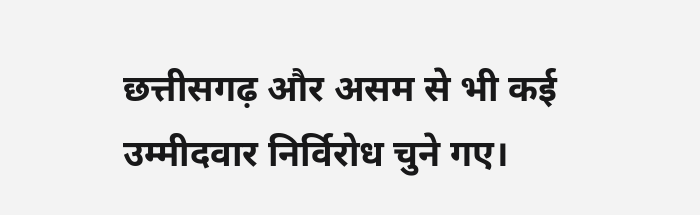छत्तीसगढ़ और असम से भी कई उम्मीदवार निर्विरोध चुने गए।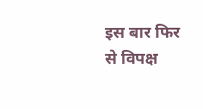इस बार फिर से विपक्ष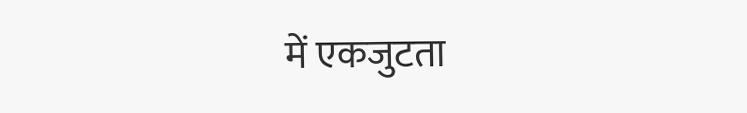में एकजुटता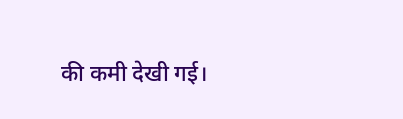की कमी देखी गई।